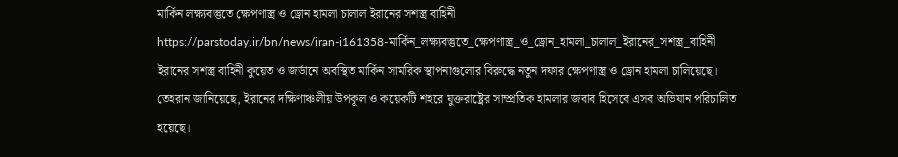মার্কিন লক্ষ্যবস্তুতে ক্ষেপণাস্ত্র ও ড্রোন হামলা চালাল ইরানের সশস্ত্র বাহিনী
https://parstoday.ir/bn/news/iran-i161358-মার্কিন_লক্ষ্যবস্তুতে_ক্ষেপণাস্ত্র_ও_ড্রোন_হামলা_চালাল_ইরানের_সশস্ত্র_বাহিনী
ইরানের সশস্ত্র বাহিনী কুয়েত ও জর্ডানে অবস্থিত মার্কিন সামরিক স্থাপনাগুলোর বিরুদ্ধে নতুন দফার ক্ষেপণাস্ত্র ও ড্রোন হামলা চালিয়েছে। তেহরান জানিয়েছে, ইরানের দক্ষিণাঞ্চলীয় উপকূল ও কয়েকটি শহরে যুক্তরাষ্ট্রের সাম্প্রতিক হামলার জবাব হিসেবে এসব অভিযান পরিচালিত হয়েছে।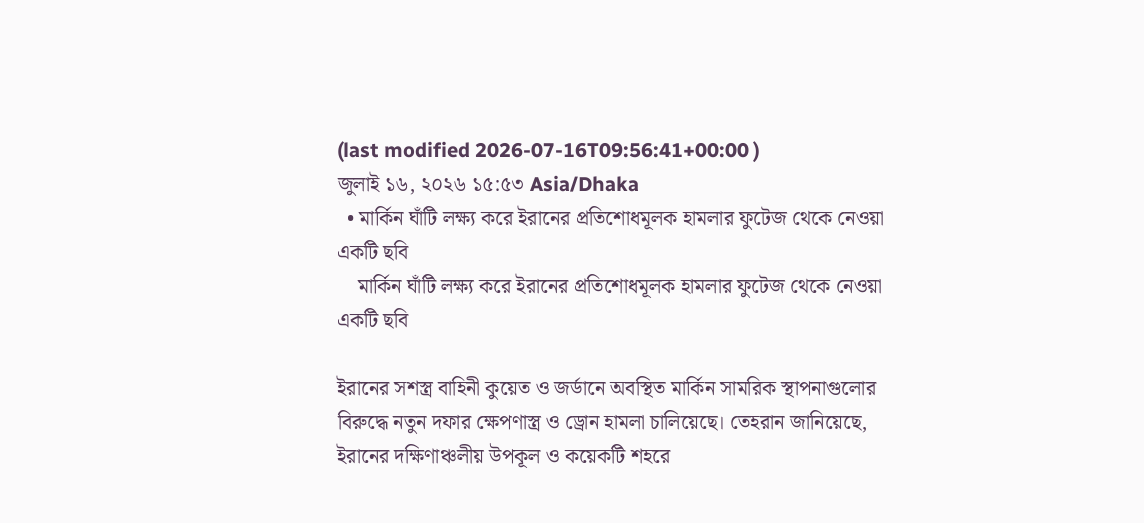(last modified 2026-07-16T09:56:41+00:00 )
জুলাই ১৬, ২০২৬ ১৫:৫৩ Asia/Dhaka
  • মার্কিন ঘাঁটি লক্ষ্য করে ইরানের প্রতিশোধমূলক হামলার ফুটেজ থেকে নেওয়া একটি ছবি
    মার্কিন ঘাঁটি লক্ষ্য করে ইরানের প্রতিশোধমূলক হামলার ফুটেজ থেকে নেওয়া একটি ছবি

ইরানের সশস্ত্র বাহিনী কুয়েত ও জর্ডানে অবস্থিত মার্কিন সামরিক স্থাপনাগুলোর বিরুদ্ধে নতুন দফার ক্ষেপণাস্ত্র ও ড্রোন হামলা চালিয়েছে। তেহরান জানিয়েছে, ইরানের দক্ষিণাঞ্চলীয় উপকূল ও কয়েকটি শহরে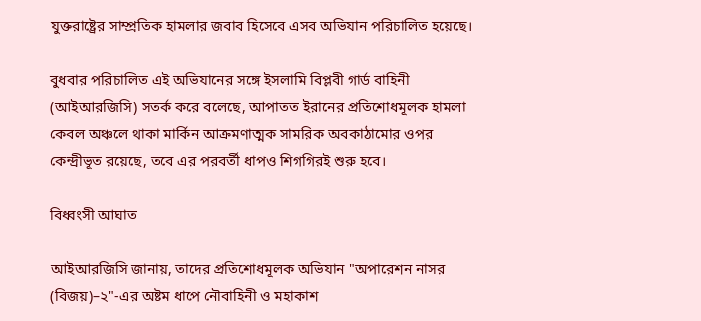যুক্তরাষ্ট্রের সাম্প্রতিক হামলার জবাব হিসেবে এসব অভিযান পরিচালিত হয়েছে।

বুধবার পরিচালিত এই অভিযানের সঙ্গে ইসলামি বিপ্লবী গার্ড বাহিনী (আইআরজিসি) সতর্ক করে বলেছে, আপাতত ইরানের প্রতিশোধমূলক হামলা কেবল অঞ্চলে থাকা মার্কিন আক্রমণাত্মক সামরিক অবকাঠামোর ওপর কেন্দ্রীভূত রয়েছে, তবে এর পরবর্তী ধাপও শিগগিরই শুরু হবে।

বিধ্বংসী আঘাত

আইআরজিসি জানায়, তাদের প্রতিশোধমূলক অভিযান "অপারেশন নাসর (বিজয়)–২"-এর অষ্টম ধাপে নৌবাহিনী ও মহাকাশ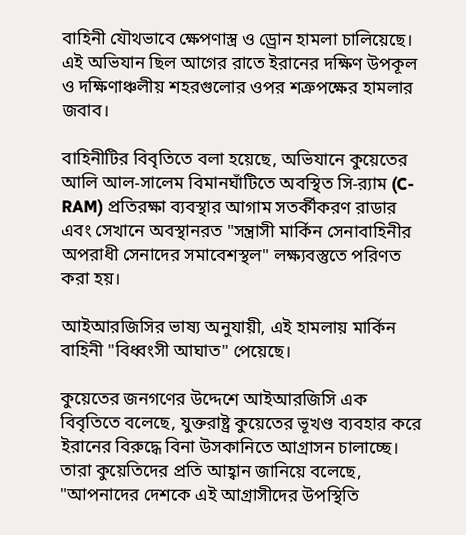বাহিনী যৌথভাবে ক্ষেপণাস্ত্র ও ড্রোন হামলা চালিয়েছে। এই অভিযান ছিল আগের রাতে ইরানের দক্ষিণ উপকূল ও দক্ষিণাঞ্চলীয় শহরগুলোর ওপর শত্রুপক্ষের হামলার জবাব।

বাহিনীটির বিবৃতিতে বলা হয়েছে, অভিযানে কুয়েতের আলি আল-সালেম বিমানঘাঁটিতে অবস্থিত সি-র‍্যাম (C-RAM) প্রতিরক্ষা ব্যবস্থার আগাম সতর্কীকরণ রাডার এবং সেখানে অবস্থানরত "সন্ত্রাসী মার্কিন সেনাবাহিনীর অপরাধী সেনাদের সমাবেশস্থল" লক্ষ্যবস্তুতে পরিণত করা হয়।

আইআরজিসির ভাষ্য অনুযায়ী, এই হামলায় মার্কিন বাহিনী "বিধ্বংসী আঘাত" পেয়েছে।

কুয়েতের জনগণের উদ্দেশে আইআরজিসি এক বিবৃতিতে বলেছে, যুক্তরাষ্ট্র কুয়েতের ভূখণ্ড ব্যবহার করে ইরানের বিরুদ্ধে বিনা উসকানিতে আগ্রাসন চালাচ্ছে। তারা কুয়েতিদের প্রতি আহ্বান জানিয়ে বলেছে, "আপনাদের দেশকে এই আগ্রাসীদের উপস্থিতি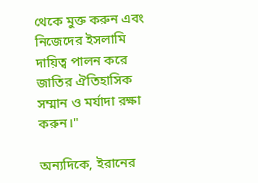থেকে মুক্ত করুন এবং নিজেদের ইসলামি দায়িত্ব পালন করে জাতির ঐতিহাসিক সম্মান ও মর্যাদা রক্ষা করুন।"

অন্যদিকে, ইরানের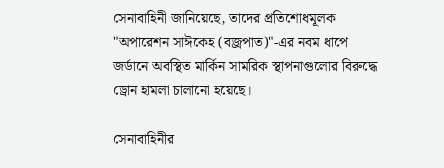সেনাবাহিনী জানিয়েছে, তাদের প্রতিশোধমূলক "অপারেশন সাঈকেহ (বজ্রপাত)"-এর নবম ধাপে জর্ডানে অবস্থিত মার্কিন সামরিক স্থাপনাগুলোর বিরুদ্ধে ড্রোন হামলা চালানো হয়েছে।

সেনাবাহিনীর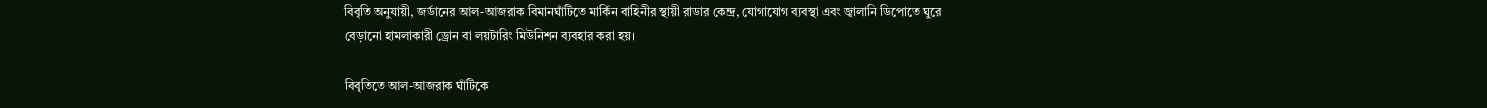বিবৃতি অনুযায়ী, জর্ডানের আল-আজরাক বিমানঘাঁটিতে মার্কিন বাহিনীর স্থায়ী রাডার কেন্দ্র, যোগাযোগ ব্যবস্থা এবং জ্বালানি ডিপোতে ঘুরে বেড়ানো হামলাকারী ড্রোন বা লয়টারিং মিউনিশন ব্যবহার করা হয়।

বিবৃতিতে আল-আজরাক ঘাঁটিকে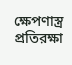ক্ষেপণাস্ত্র প্রতিরক্ষা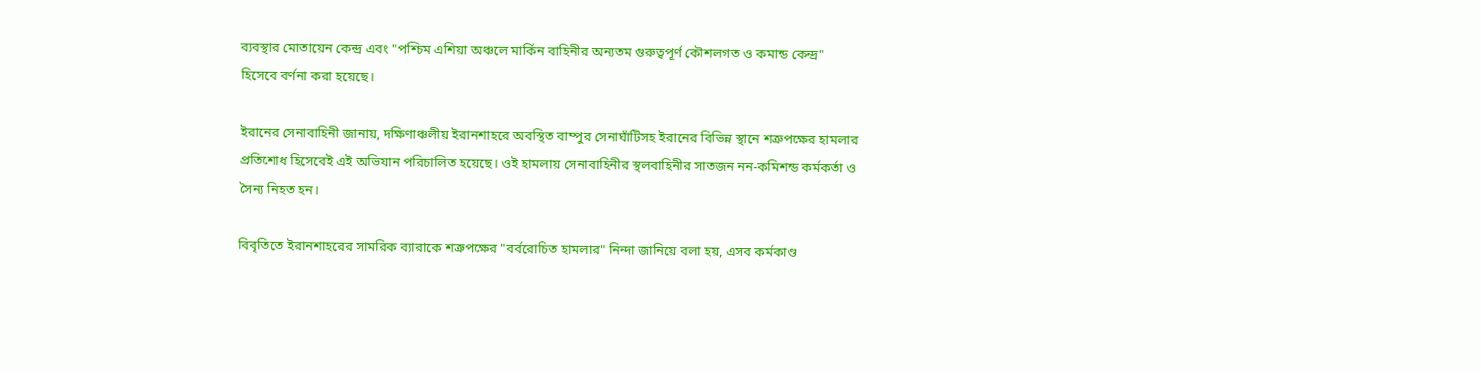ব্যবস্থার মোতায়েন কেন্দ্র এবং "পশ্চিম এশিয়া অঞ্চলে মার্কিন বাহিনীর অন্যতম গুরুত্বপূর্ণ কৌশলগত ও কমান্ড কেন্দ্র" হিসেবে বর্ণনা করা হয়েছে।

ইরানের সেনাবাহিনী জানায়, দক্ষিণাঞ্চলীয় ইরানশাহরে অবস্থিত বাম্পুর সেনাঘাঁটিসহ ইরানের বিভিন্ন স্থানে শত্রুপক্ষের হামলার প্রতিশোধ হিসেবেই এই অভিযান পরিচালিত হয়েছে। ওই হামলায় সেনাবাহিনীর স্থলবাহিনীর সাতজন নন-কমিশন্ড কর্মকর্তা ও সৈন্য নিহত হন।

বিবৃতিতে ইরানশাহরের সামরিক ব্যারাকে শত্রুপক্ষের "বর্বরোচিত হামলার" নিন্দা জানিয়ে বলা হয়, এসব কর্মকাণ্ড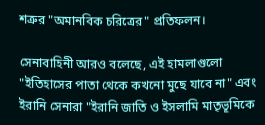শত্রুর "অমানবিক চরিত্রের" প্রতিফলন।

সেনাবাহিনী আরও বলেছে, এই হামলাগুলো "ইতিহাসের পাতা থেকে কখনো মুছে যাবে না" এবং ইরানি সেনারা "ইরানি জাতি ও ইসলামি মাতৃভূমিকে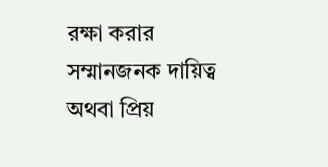রক্ষা করার সম্মানজনক দায়িত্ব অথবা প্রিয়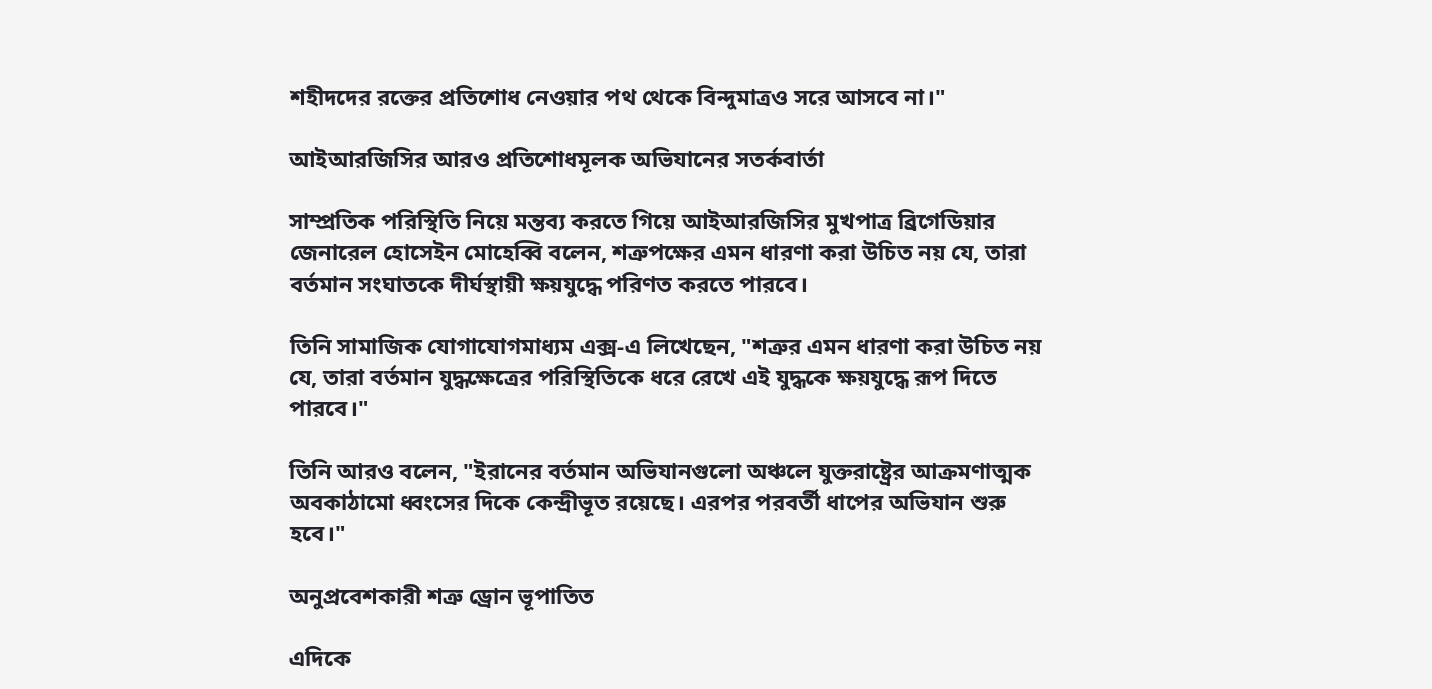শহীদদের রক্তের প্রতিশোধ নেওয়ার পথ থেকে বিন্দুমাত্রও সরে আসবে না।"

আইআরজিসির আরও প্রতিশোধমূলক অভিযানের সতর্কবার্তা

সাম্প্রতিক পরিস্থিতি নিয়ে মন্তব্য করতে গিয়ে আইআরজিসির মুখপাত্র ব্রিগেডিয়ার জেনারেল হোসেইন মোহেব্বি বলেন, শত্রুপক্ষের এমন ধারণা করা উচিত নয় যে, তারা বর্তমান সংঘাতকে দীর্ঘস্থায়ী ক্ষয়যুদ্ধে পরিণত করতে পারবে।

তিনি সামাজিক যোগাযোগমাধ্যম এক্স-এ লিখেছেন, "শত্রুর এমন ধারণা করা উচিত নয় যে, তারা বর্তমান যুদ্ধক্ষেত্রের পরিস্থিতিকে ধরে রেখে এই যুদ্ধকে ক্ষয়যুদ্ধে রূপ দিতে পারবে।"

তিনি আরও বলেন, "ইরানের বর্তমান অভিযানগুলো অঞ্চলে যুক্তরাষ্ট্রের আক্রমণাত্মক অবকাঠামো ধ্বংসের দিকে কেন্দ্রীভূত রয়েছে। এরপর পরবর্তী ধাপের অভিযান শুরু হবে।"

অনুপ্রবেশকারী শত্রু ড্রোন ভূপাতিত

এদিকে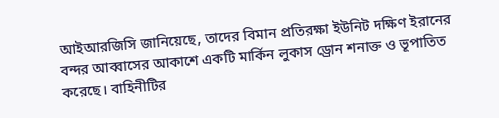আইআরজিসি জানিয়েছে, তাদের বিমান প্রতিরক্ষা ইউনিট দক্ষিণ ইরানের বন্দর আব্বাসের আকাশে একটি মার্কিন লুকাস ড্রোন শনাক্ত ও ভূপাতিত করেছে। বাহিনীটির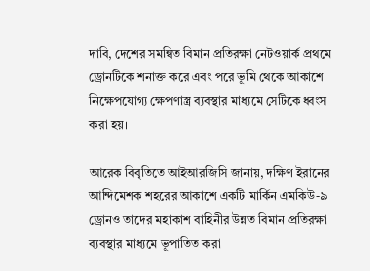দাবি, দেশের সমন্বিত বিমান প্রতিরক্ষা নেটওয়ার্ক প্রথমে ড্রোনটিকে শনাক্ত করে এবং পরে ভূমি থেকে আকাশে নিক্ষেপযোগ্য ক্ষেপণাস্ত্র ব্যবস্থার মাধ্যমে সেটিকে ধ্বংস করা হয়।

আরেক বিবৃতিতে আইআরজিসি জানায়, দক্ষিণ ইরানের আন্দিমেশক শহরের আকাশে একটি মার্কিন এমকিউ-৯ ড্রোনও তাদের মহাকাশ বাহিনীর উন্নত বিমান প্রতিরক্ষা ব্যবস্থার মাধ্যমে ভূপাতিত করা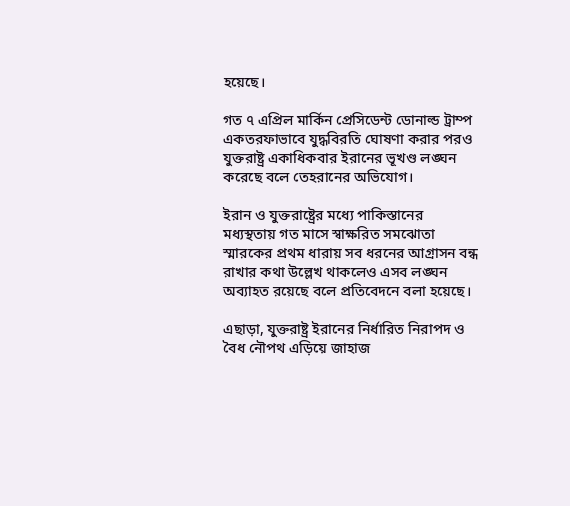হয়েছে।

গত ৭ এপ্রিল মার্কিন প্রেসিডেন্ট ডোনাল্ড ট্রাম্প একতরফাভাবে যুদ্ধবিরতি ঘোষণা করার পরও যুক্তরাষ্ট্র একাধিকবার ইরানের ভূখণ্ড লঙ্ঘন করেছে বলে তেহরানের অভিযোগ।

ইরান ও যুক্তরাষ্ট্রের মধ্যে পাকিস্তানের মধ্যস্থতায় গত মাসে স্বাক্ষরিত সমঝোতা স্মারকের প্রথম ধারায় সব ধরনের আগ্রাসন বন্ধ রাখার কথা উল্লেখ থাকলেও এসব লঙ্ঘন অব্যাহত রয়েছে বলে প্রতিবেদনে বলা হয়েছে।

এছাড়া, যুক্তরাষ্ট্র ইরানের নির্ধারিত নিরাপদ ও বৈধ নৌপথ এড়িয়ে জাহাজ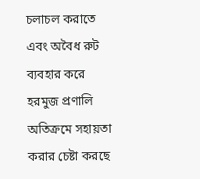চলাচল করাতে এবং অবৈধ রুট ব্যবহার করে হরমুজ প্রণালি অতিক্রমে সহায়তা করার চেষ্টা করছে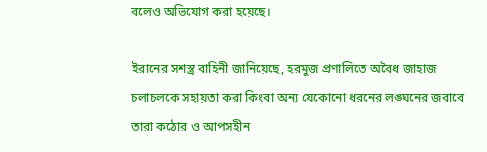বলেও অভিযোগ করা হয়েছে।

ইরানের সশস্ত্র বাহিনী জানিয়েছে, হরমুজ প্রণালিতে অবৈধ জাহাজ চলাচলকে সহায়তা করা কিংবা অন্য যেকোনো ধরনের লঙ্ঘনের জবাবে তারা কঠোর ও আপসহীন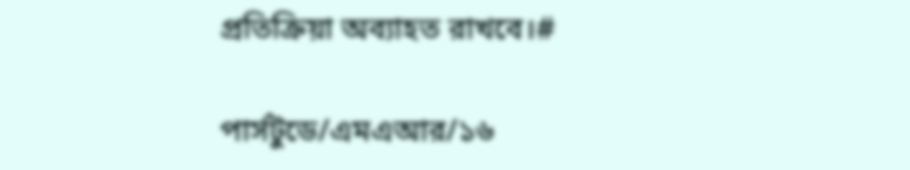প্রতিক্রিয়া অব্যাহত রাখবে।#

পার্সটুডে/এমএআর/১৬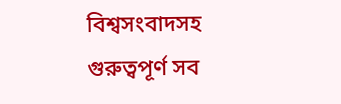বিশ্বসংবাদসহ গুরুত্বপূর্ণ সব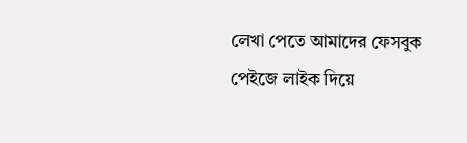লেখা পেতে আমাদের ফেসবুক পেইজে লাইক দিয়ে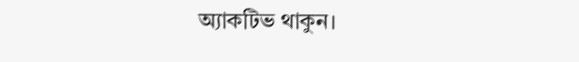অ্যাকটিভ থাকুন।